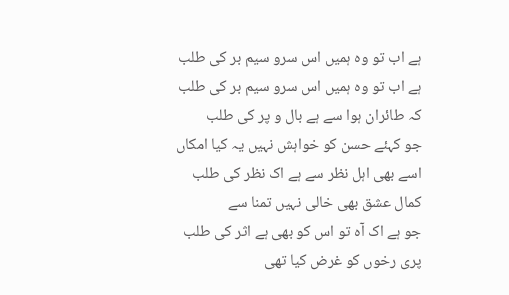ہے اب تو وہ ہمیں اس سرو سیم بر کی طلب
ہے اب تو وہ ہمیں اس سرو سیم بر کی طلب
کہ طائران ہوا سے ہے بال و پر کی طلب
جو کہئے حسن کو خواہش نہیں یہ کیا امکاں
اسے بھی اہل نظر سے ہے اک نظر کی طلب
کمال عشق بھی خالی نہیں تمنا سے
جو ہے اک آہ تو اس کو بھی ہے اثر کی طلب
پری رخوں کو غرض کیا تھی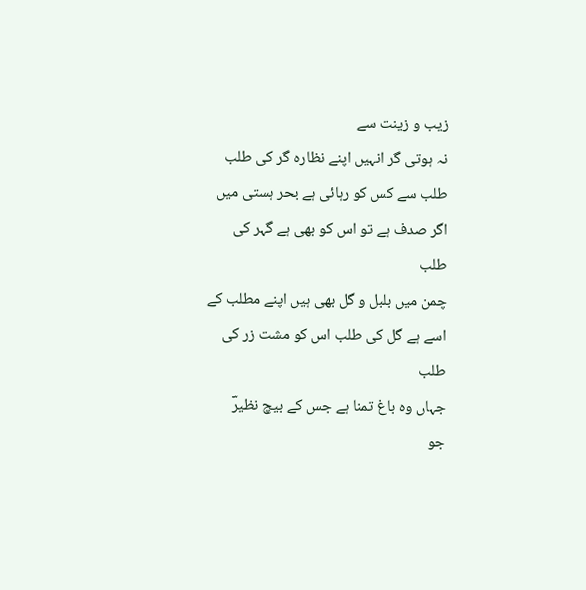زیب و زینت سے
نہ ہوتی گر انہیں اپنے نظارہ گر کی طلب
طلب سے کس کو رہائی ہے بحر ہستی میں
اگر صدف ہے تو اس کو بھی ہے گہر کی طلب
چمن میں بلبل و گل بھی ہیں اپنے مطلب کے
اسے ہے گل کی طلب اس کو مشت زر کی طلب
جہاں وہ باغ تمنا ہے جس کے بیچ نظیرؔ
جو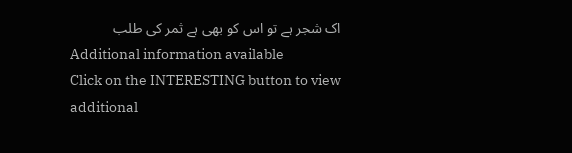اک شجر ہے تو اس کو بھی ہے ثمر کی طلب
Additional information available
Click on the INTERESTING button to view additional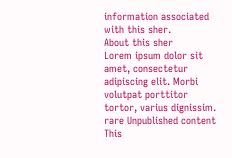information associated with this sher.
About this sher
Lorem ipsum dolor sit amet, consectetur adipiscing elit. Morbi volutpat porttitor tortor, varius dignissim.
rare Unpublished content
This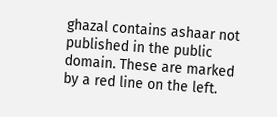ghazal contains ashaar not published in the public domain. These are marked by a red line on the left.